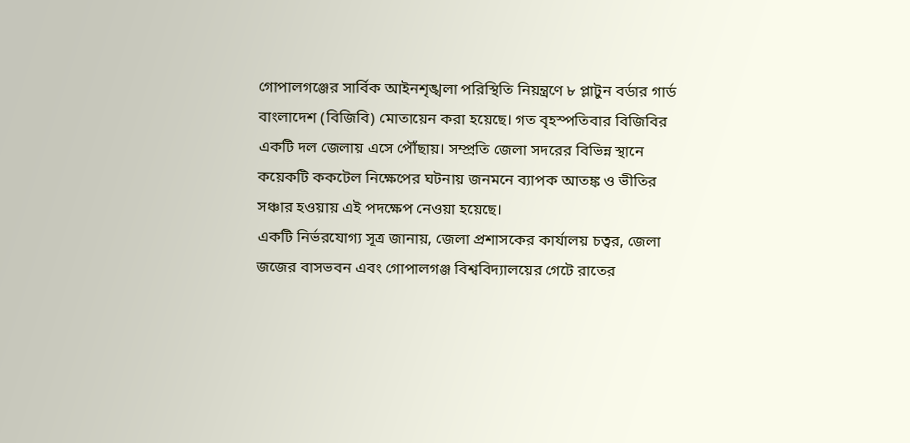গোপালগঞ্জের সার্বিক আইনশৃঙ্খলা পরিস্থিতি নিয়ন্ত্রণে ৮ প্লাটুন বর্ডার গার্ড বাংলাদেশ (বিজিবি) মোতায়েন করা হয়েছে। গত বৃহস্পতিবার বিজিবির একটি দল জেলায় এসে পৌঁছায়। সম্প্রতি জেলা সদরের বিভিন্ন স্থানে কয়েকটি ককটেল নিক্ষেপের ঘটনায় জনমনে ব্যাপক আতঙ্ক ও ভীতির সঞ্চার হওয়ায় এই পদক্ষেপ নেওয়া হয়েছে।
একটি নির্ভরযোগ্য সূত্র জানায়, জেলা প্রশাসকের কার্যালয় চত্বর, জেলা জজের বাসভবন এবং গোপালগঞ্জ বিশ্ববিদ্যালয়ের গেটে রাতের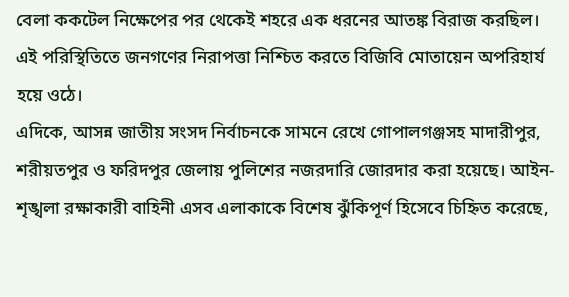বেলা ককটেল নিক্ষেপের পর থেকেই শহরে এক ধরনের আতঙ্ক বিরাজ করছিল। এই পরিস্থিতিতে জনগণের নিরাপত্তা নিশ্চিত করতে বিজিবি মোতায়েন অপরিহার্য হয়ে ওঠে।
এদিকে, আসন্ন জাতীয় সংসদ নির্বাচনকে সামনে রেখে গোপালগঞ্জসহ মাদারীপুর, শরীয়তপুর ও ফরিদপুর জেলায় পুলিশের নজরদারি জোরদার করা হয়েছে। আইন-শৃঙ্খলা রক্ষাকারী বাহিনী এসব এলাকাকে বিশেষ ঝুঁকিপূর্ণ হিসেবে চিহ্নিত করেছে,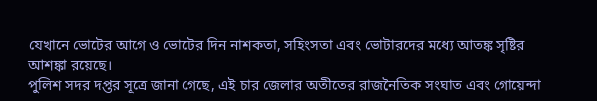যেখানে ভোটের আগে ও ভোটের দিন নাশকতা, সহিংসতা এবং ভোটারদের মধ্যে আতঙ্ক সৃষ্টির আশঙ্কা রয়েছে।
পুলিশ সদর দপ্তর সূত্রে জানা গেছে, এই চার জেলার অতীতের রাজনৈতিক সংঘাত এবং গোয়েন্দা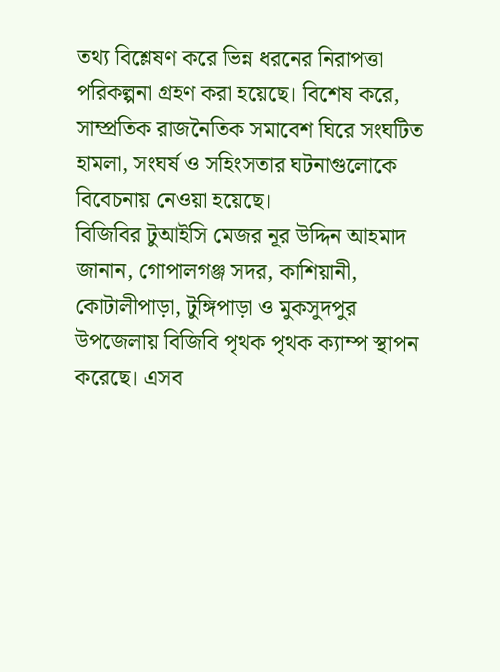তথ্য বিশ্লেষণ করে ভিন্ন ধরনের নিরাপত্তা পরিকল্পনা গ্রহণ করা হয়েছে। বিশেষ করে, সাম্প্রতিক রাজনৈতিক সমাবেশ ঘিরে সংঘটিত হামলা, সংঘর্ষ ও সহিংসতার ঘটনাগুলোকে বিবেচনায় নেওয়া হয়েছে।
বিজিবির টুআইসি মেজর নূর উদ্দিন আহমাদ জানান, গোপালগঞ্জ সদর, কাশিয়ানী, কোটালীপাড়া, টুঙ্গিপাড়া ও মুকসুদপুর উপজেলায় বিজিবি পৃথক পৃথক ক্যাম্প স্থাপন করেছে। এসব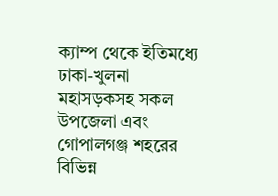ক্যাম্প থেকে ইতিমধ্যে ঢাকা-খুলনা মহাসড়কসহ সকল উপজেলা এবং গোপালগঞ্জ শহরের বিভিন্ন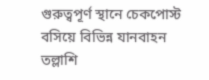গুরুত্বপূর্ণ স্থানে চেকপোস্ট বসিয়ে বিভিন্ন যানবাহন তল্লাশি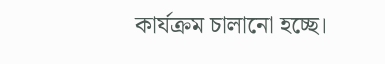কার্যক্রম চালানো হচ্ছে।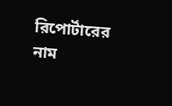রিপোর্টারের নাম